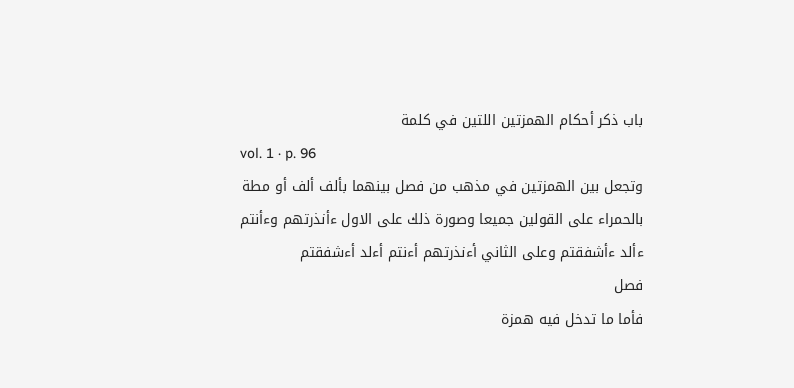باب ذكر أحكام الهمزتين اللتين في كلمة
vol. 1 · p. 96
وتجعل بين الهمزتين في مذهب من فصل بينهما بألف ألف أو مطة بالحمراء على القولين جميعا وصورة ذلك على الاول ءأنذرتهم وءأنتم ءألد ءأشفقتم وعلى الثاني أءنذرتهم أءنتم أءلد أءشفقتم
فصل
فأما ما تدخل فيه همزة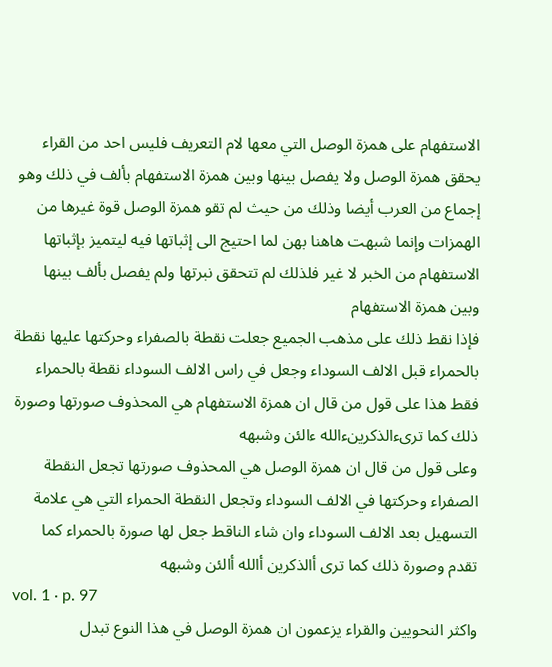الاستفهام على همزة الوصل التي معها لام التعريف فليس احد من القراء يحقق همزة الوصل ولا يفصل بينها وبين همزة الاستفهام بألف في ذلك وهو إجماع من العرب أيضا وذلك من حيث لم تقو همزة الوصل قوة غيرها من الهمزات وإنما شبهت هاهنا بهن لما احتيج الى إثباتها فيه ليتميز بإثباتها الاستفهام من الخبر لا غير فلذلك لم تتحقق نبرتها ولم يفصل بألف بينها وبين همزة الاستفهام
فإذا نقط ذلك على مذهب الجميع جعلت نقطة بالصفراء وحركتها عليها نقطة بالحمراء قبل الالف السوداء وجعل في راس الالف السوداء نقطة بالحمراء فقط هذا على قول من قال ان همزة الاستفهام هي المحذوف صورتها وصورة ذلك كما ترىءالذكرينءالله ءالئن وشبهه
وعلى قول من قال ان همزة الوصل هي المحذوف صورتها تجعل النقطة الصفراء وحركتها في الالف السوداء وتجعل النقطة الحمراء التي هي علامة التسهيل بعد الالف السوداء وان شاء الناقط جعل لها صورة بالحمراء كما تقدم وصورة ذلك كما ترى أالذكرين أالله أالئن وشبهه
vol. 1 · p. 97
واكثر النحويين والقراء يزعمون ان همزة الوصل في هذا النوع تبدل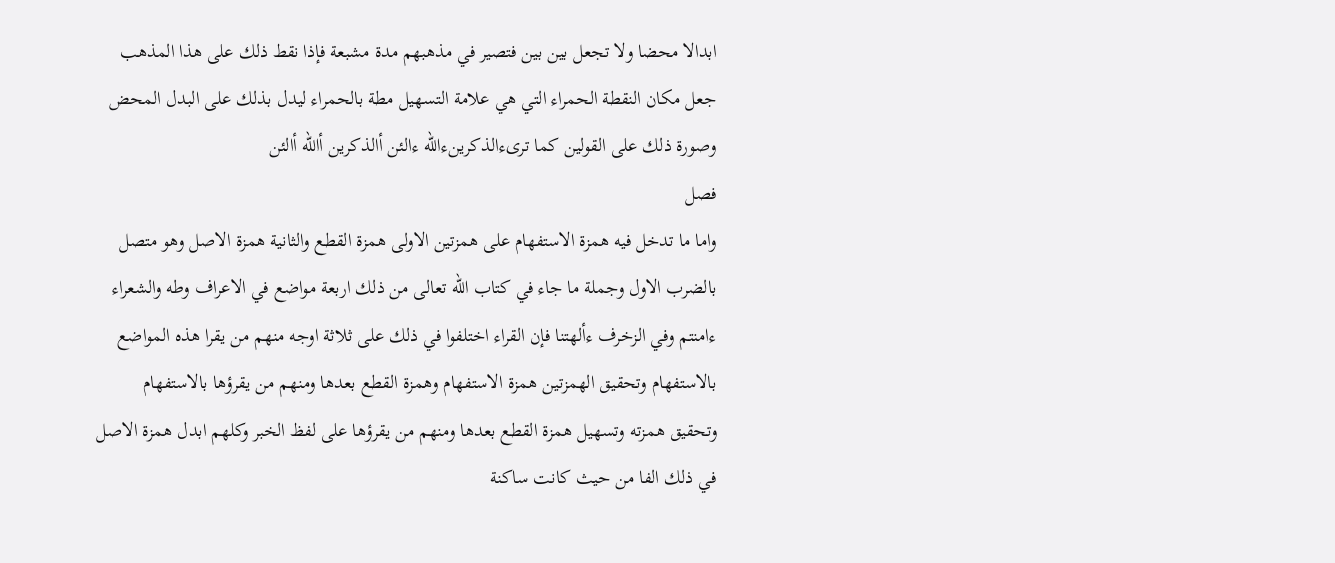ابدالا محضا ولا تجعل بين بين فتصير في مذهبهم مدة مشبعة فإذا نقط ذلك على هذا المذهب جعل مكان النقطة الحمراء التي هي علامة التسهيل مطة بالحمراء ليدل بذلك على البدل المحض وصورة ذلك على القولين كما ترىءالذكرينءالله ءالئن أالذكرين أالله أالئن
فصل
واما ما تدخل فيه همزة الاستفهام على همزتين الاولى همزة القطع والثانية همزة الاصل وهو متصل بالضرب الاول وجملة ما جاء في كتاب الله تعالى من ذلك اربعة مواضع في الاعراف وطه والشعراء ءامنتم وفي الزخرف ءألهتنا فإن القراء اختلفوا في ذلك على ثلاثة اوجه منهم من يقرا هذه المواضع بالاستفهام وتحقيق الهمزتين همزة الاستفهام وهمزة القطع بعدها ومنهم من يقرؤها بالاستفهام وتحقيق همزته وتسهيل همزة القطع بعدها ومنهم من يقرؤها على لفظ الخبر وكلهم ابدل همزة الاصل في ذلك الفا من حيث كانت ساكنة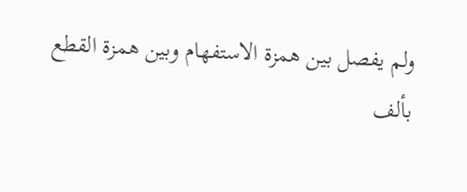ولم يفصل بين همزة الاستفهام وبين همزة القطع بألف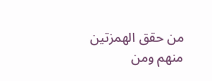من حقق الهمزتين منهم ومن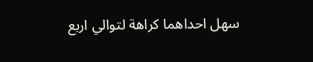سهل احداهما كراهة لتوالي اربع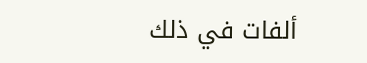ألفات في ذلك